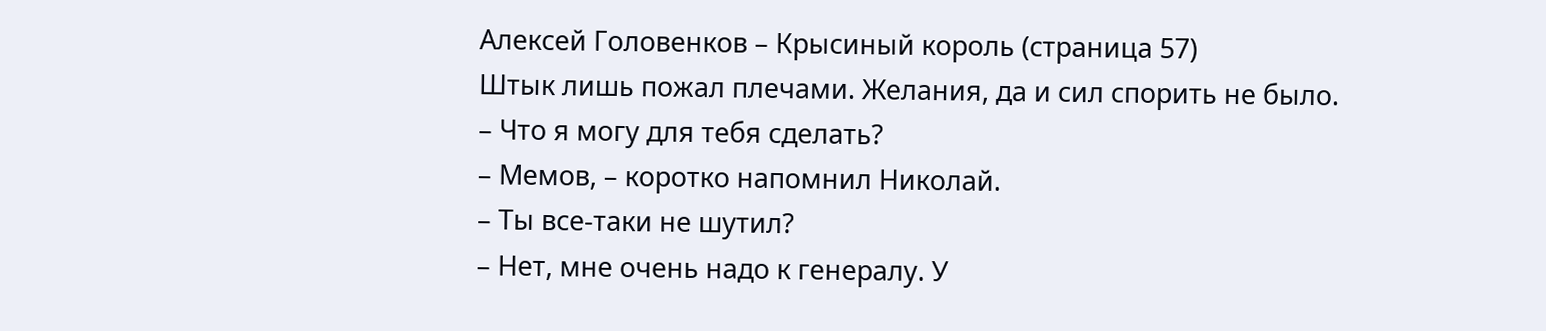Алексей Головенков – Крысиный король (страница 57)
Штык лишь пожал плечами. Желания, да и сил спорить не было.
– Что я могу для тебя сделать?
– Мемов, – коротко напомнил Николай.
– Ты все-таки не шутил?
– Нет, мне очень надо к генералу. У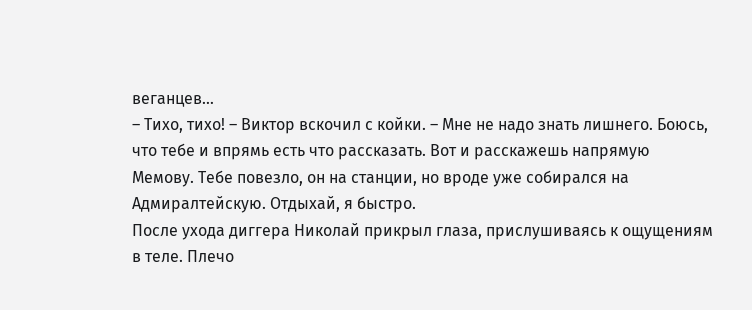веганцев…
– Тихо, тихо! – Виктор вскочил с койки. – Мне не надо знать лишнего. Боюсь, что тебе и впрямь есть что рассказать. Вот и расскажешь напрямую Мемову. Тебе повезло, он на станции, но вроде уже собирался на Адмиралтейскую. Отдыхай, я быстро.
После ухода диггера Николай прикрыл глаза, прислушиваясь к ощущениям в теле. Плечо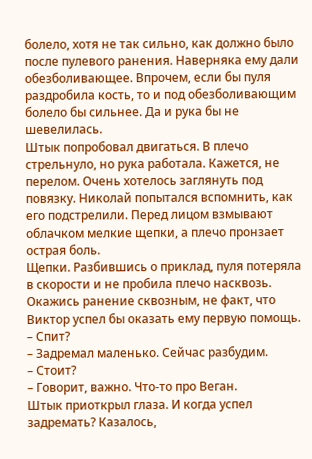болело, хотя не так сильно, как должно было после пулевого ранения. Наверняка ему дали обезболивающее. Впрочем, если бы пуля раздробила кость, то и под обезболивающим болело бы сильнее. Да и рука бы не шевелилась.
Штык попробовал двигаться. В плечо стрельнуло, но рука работала. Кажется, не перелом. Очень хотелось заглянуть под повязку. Николай попытался вспомнить, как его подстрелили. Перед лицом взмывают облачком мелкие щепки, а плечо пронзает острая боль.
Щепки. Разбившись о приклад, пуля потеряла в скорости и не пробила плечо насквозь. Окажись ранение сквозным, не факт, что Виктор успел бы оказать ему первую помощь.
– Спит?
– Задремал маленько. Сейчас разбудим.
– Стоит?
– Говорит, важно. Что-то про Веган.
Штык приоткрыл глаза. И когда успел задремать? Казалось,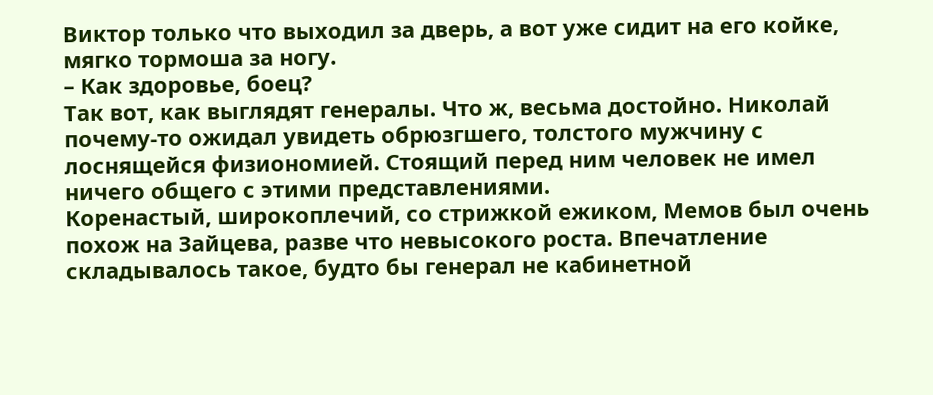Виктор только что выходил за дверь, а вот уже сидит на его койке, мягко тормоша за ногу.
– Как здоровье, боец?
Так вот, как выглядят генералы. Что ж, весьма достойно. Николай почему-то ожидал увидеть обрюзгшего, толстого мужчину с лоснящейся физиономией. Стоящий перед ним человек не имел ничего общего с этими представлениями.
Коренастый, широкоплечий, со стрижкой ежиком, Мемов был очень похож на Зайцева, разве что невысокого роста. Впечатление складывалось такое, будто бы генерал не кабинетной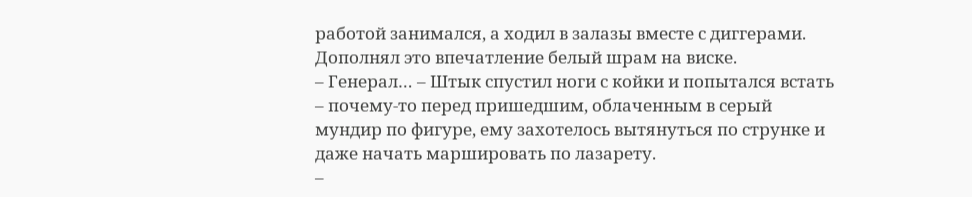работой занимался, а ходил в залазы вместе с диггерами. Дополнял это впечатление белый шрам на виске.
– Генерал… – Штык спустил ноги с койки и попытался встать – почему-то перед пришедшим, облаченным в серый мундир по фигуре, ему захотелось вытянуться по струнке и даже начать маршировать по лазарету.
–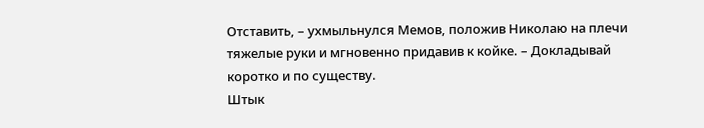Отставить, – ухмыльнулся Мемов, положив Николаю на плечи тяжелые руки и мгновенно придавив к койке. – Докладывай коротко и по существу.
Штык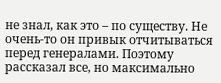не знал, как это – по существу. Не очень-то он привык отчитываться перед генералами. Поэтому рассказал все, но максимально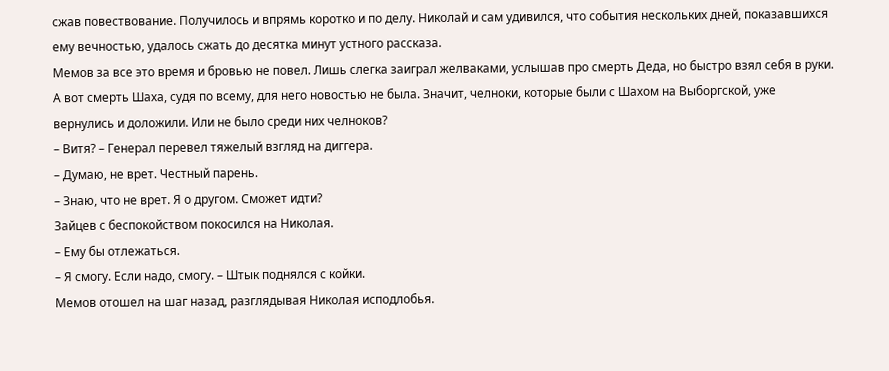сжав повествование. Получилось и впрямь коротко и по делу. Николай и сам удивился, что события нескольких дней, показавшихся ему вечностью, удалось сжать до десятка минут устного рассказа.
Мемов за все это время и бровью не повел. Лишь слегка заиграл желваками, услышав про смерть Деда, но быстро взял себя в руки. А вот смерть Шаха, судя по всему, для него новостью не была. Значит, челноки, которые были с Шахом на Выборгской, уже вернулись и доложили. Или не было среди них челноков?
– Витя? – Генерал перевел тяжелый взгляд на диггера.
– Думаю, не врет. Честный парень.
– Знаю, что не врет. Я о другом. Сможет идти?
Зайцев с беспокойством покосился на Николая.
– Ему бы отлежаться.
– Я смогу. Если надо, смогу. – Штык поднялся с койки.
Мемов отошел на шаг назад, разглядывая Николая исподлобья.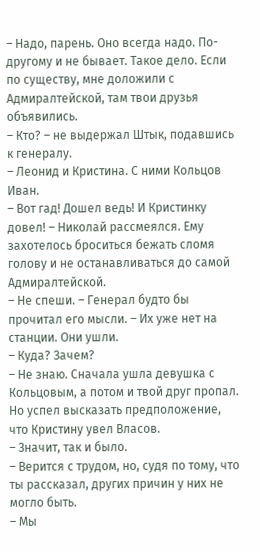– Надо, парень. Оно всегда надо. По-другому и не бывает. Такое дело. Если по существу, мне доложили с Адмиралтейской, там твои друзья объявились.
– Кто? – не выдержал Штык, подавшись к генералу.
– Леонид и Кристина. С ними Кольцов Иван.
– Вот гад! Дошел ведь! И Кристинку довел! – Николай рассмеялся. Ему захотелось броситься бежать сломя голову и не останавливаться до самой Адмиралтейской.
– Не спеши. – Генерал будто бы прочитал его мысли. – Их уже нет на станции. Они ушли.
– Куда? Зачем?
– Не знаю. Сначала ушла девушка с Кольцовым, а потом и твой друг пропал. Но успел высказать предположение, что Кристину увел Власов.
– Значит, так и было.
– Верится с трудом, но, судя по тому, что ты рассказал, других причин у них не могло быть.
– Мы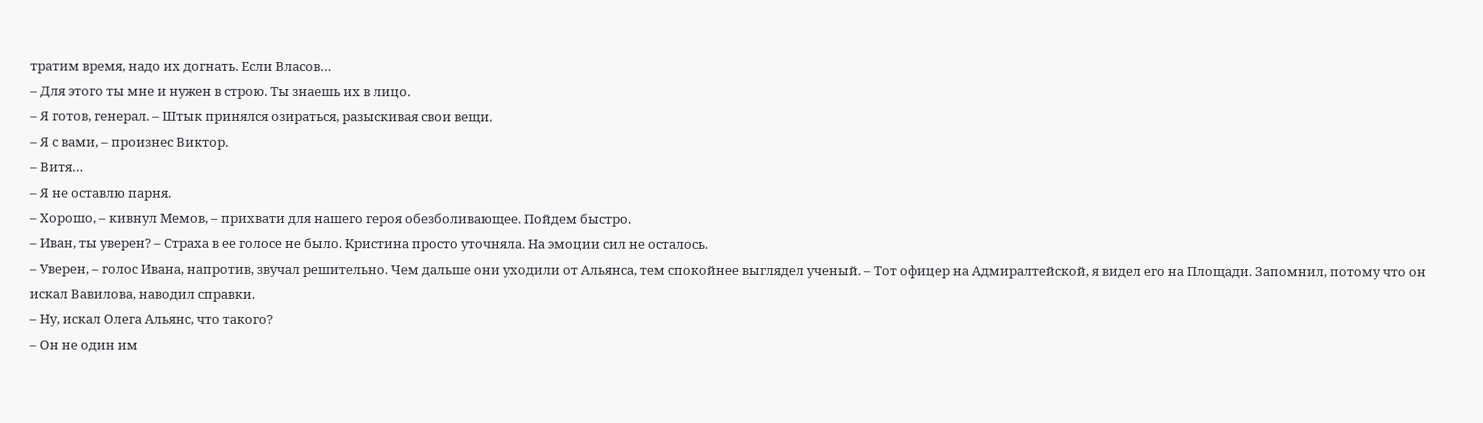тратим время, надо их догнать. Если Власов…
– Для этого ты мне и нужен в строю. Ты знаешь их в лицо.
– Я готов, генерал. – Штык принялся озираться, разыскивая свои вещи.
– Я с вами, – произнес Виктор.
– Витя…
– Я не оставлю парня.
– Хорошо, – кивнул Мемов, – прихвати для нашего героя обезболивающее. Пойдем быстро.
– Иван, ты уверен? – Страха в ее голосе не было. Кристина просто уточняла. На эмоции сил не осталось.
– Уверен, – голос Ивана, напротив, звучал решительно. Чем дальше они уходили от Альянса, тем спокойнее выглядел ученый. – Тот офицер на Адмиралтейской, я видел его на Площади. Запомнил, потому что он искал Вавилова, наводил справки.
– Ну, искал Олега Альянс, что такого?
– Он не один им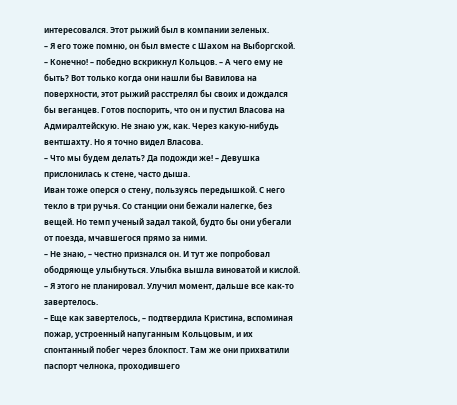интересовался. Этот рыжий был в компании зеленых.
– Я его тоже помню, он был вместе с Шахом на Выборгской.
– Конечно! – победно вскрикнул Кольцов. – А чего ему не быть? Вот только когда они нашли бы Вавилова на поверхности, этот рыжий расстрелял бы своих и дождался бы веганцев. Готов поспорить, что он и пустил Власова на Адмиралтейскую. Не знаю уж, как. Через какую-нибудь вентшахту. Но я точно видел Власова.
– Что мы будем делать? Да подожди же! – Девушка прислонилась к стене, часто дыша.
Иван тоже оперся о стену, пользуясь передышкой. С него текло в три ручья. Со станции они бежали налегке, без вещей. Но темп ученый задал такой, будто бы они убегали от поезда, мчавшегося прямо за ними.
– Не знаю, – честно признался он. И тут же попробовал ободряюще улыбнуться. Улыбка вышла виноватой и кислой. – Я этого не планировал. Улучил момент, дальше все как-то завертелось.
– Еще как завертелось, – подтвердила Кристина, вспоминая пожар, устроенный напуганным Кольцовым, и их спонтанный побег через блокпост. Там же они прихватили паспорт челнока, проходившего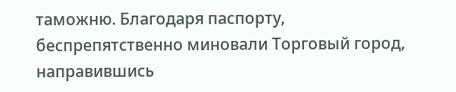таможню. Благодаря паспорту, беспрепятственно миновали Торговый город, направившись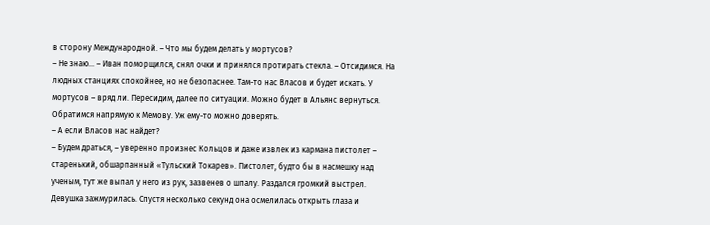в сторону Международной. – Что мы будем делать у мортусов?
– Не знаю… – Иван поморщился, снял очки и принялся протирать стекла. – Отсидимся. На людных станциях спокойнее, но не безопаснее. Там-то нас Власов и будет искать. У мортусов – вряд ли. Пересидим, далее по ситуации. Можно будет в Альянс вернуться. Обратимся напрямую к Мемову. Уж ему-то можно доверять.
– А если Власов нас найдет?
– Будем драться, – уверенно произнес Кольцов и даже извлек из кармана пистолет – старенький, обшарпанный «Тульский Токарев». Пистолет, будто бы в насмешку над ученым, тут же выпал у него из рук, зазвенев о шпалу. Раздался громкий выстрел.
Девушка зажмурилась. Спустя несколько секунд она осмелилась открыть глаза и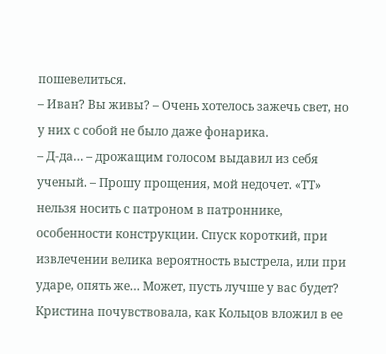пошевелиться.
– Иван? Вы живы? – Очень хотелось зажечь свет, но у них с собой не было даже фонарика.
– Д-да… – дрожащим голосом выдавил из себя ученый. – Прошу прощения, мой недочет. «ТТ» нельзя носить с патроном в патроннике, особенности конструкции. Спуск короткий, при извлечении велика вероятность выстрела, или при ударе, опять же… Может, пусть лучше у вас будет?
Кристина почувствовала, как Кольцов вложил в ее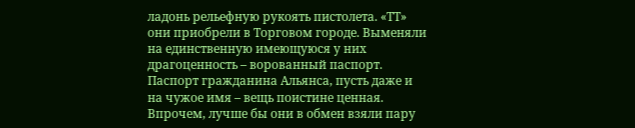ладонь рельефную рукоять пистолета. «ТТ» они приобрели в Торговом городе. Выменяли на единственную имеющуюся у них драгоценность – ворованный паспорт. Паспорт гражданина Альянса, пусть даже и на чужое имя – вещь поистине ценная. Впрочем, лучше бы они в обмен взяли пару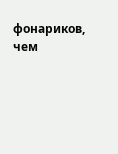фонариков, чем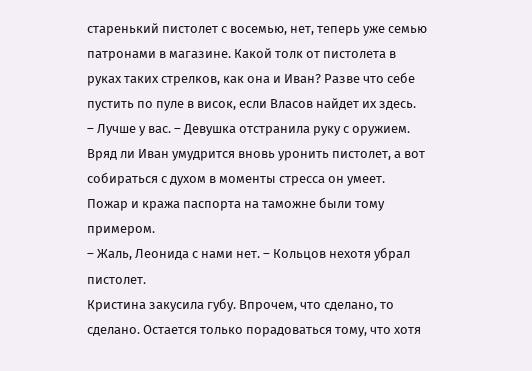старенький пистолет с восемью, нет, теперь уже семью патронами в магазине. Какой толк от пистолета в руках таких стрелков, как она и Иван? Разве что себе пустить по пуле в висок, если Власов найдет их здесь.
– Лучше у вас. – Девушка отстранила руку с оружием. Вряд ли Иван умудрится вновь уронить пистолет, а вот собираться с духом в моменты стресса он умеет. Пожар и кража паспорта на таможне были тому примером.
– Жаль, Леонида с нами нет. – Кольцов нехотя убрал пистолет.
Кристина закусила губу. Впрочем, что сделано, то сделано. Остается только порадоваться тому, что хотя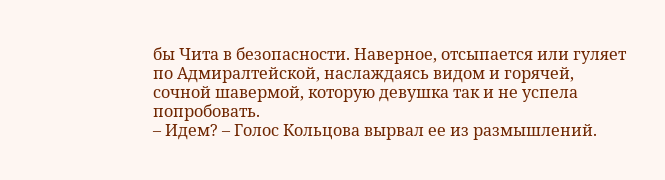бы Чита в безопасности. Наверное, отсыпается или гуляет по Адмиралтейской, наслаждаясь видом и горячей, сочной шавермой, которую девушка так и не успела попробовать.
– Идем? – Голос Кольцова вырвал ее из размышлений.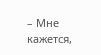– Мне кажется,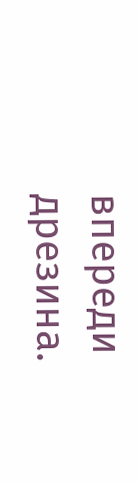впереди дрезина.